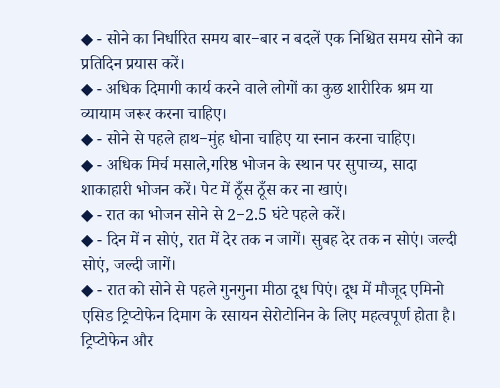◆ - सोने का निर्धारित समय बार−बार न बदलें एक निश्चित समय सोने का प्रतिदिन प्रयास करें।
◆ - अधिक दिमागी कार्य करने वाले लोगों का कुछ शारीरिक श्रम या व्यायाम जरूर करना चाहिए।
◆ - सोने से पहले हाथ−मुंह धोना चाहिए या स्नान करना चाहिए।
◆ - अधिक मिर्च मसाले,गरिष्ठ भोजन के स्थान पर सुपाच्य, सादा शाकाहारी भोजन करें। पेट में ठूँस ठूँस कर ना खाएं।
◆ - रात का भोजन सोने से 2−2.5 घंटे पहले करें।
◆ - दिन में न सोएं, रात में देर तक न जागें। सुबह देर तक न सोएं। जल्दी सोएं, जल्दी जागें।
◆ - रात को सोने से पहले गुनगुना मीठा दूध पिएं। दूध में मौजूद एमिनो एसिड ट्रिप्टोफेन दिमाग के रसायन सेरोटोनिन के लिए महत्वपूर्ण होता है। ट्रिप्टोफेन और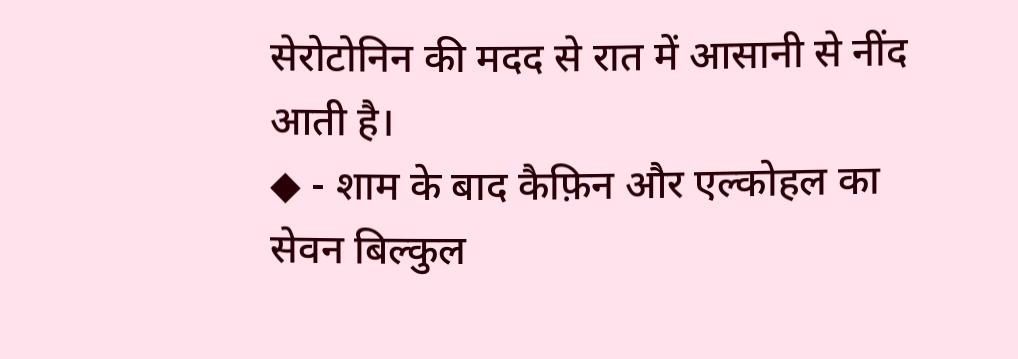सेरोटोनिन की मदद से रात में आसानी से नींद आती है।
◆ - शाम के बाद कैफ़िन और एल्कोहल का सेवन बिल्कुल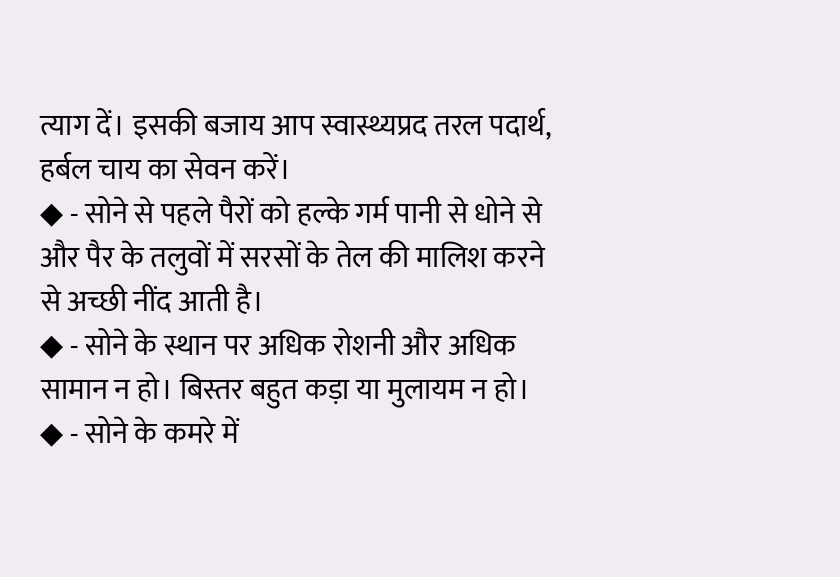त्याग दें। इसकी बजाय आप स्वास्थ्यप्रद तरल पदार्थ, हर्बल चाय का सेवन करें।
◆ - सोने से पहले पैरों को हल्के गर्म पानी से धोने से और पैर के तलुवों में सरसों के तेल की मालिश करने से अच्छी नींद आती है।
◆ - सोने के स्थान पर अधिक रोशनी और अधिक सामान न हो। बिस्तर बहुत कड़ा या मुलायम न हो।
◆ - सोने के कमरे में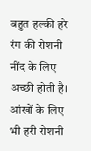बहुत हल्की हरे रंग की रोशनी नींद के लिए अच्छी होती है। आंखों के लिए भी हरी रोशनी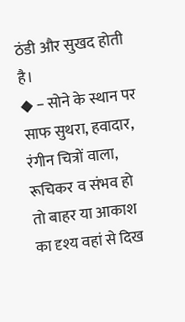ठंडी और सुखद होती है।
◆ − सोने के स्थान पर साफ सुथरा, हवादार, रंगीन चित्रों वाला, रूचिकर व संभव हो तो बाहर या आकाश का दृश्य वहां से दिख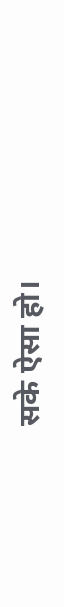सके ऐसा हो।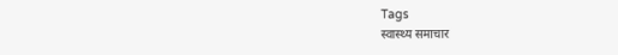Tags
स्वास्थ्य समाचार